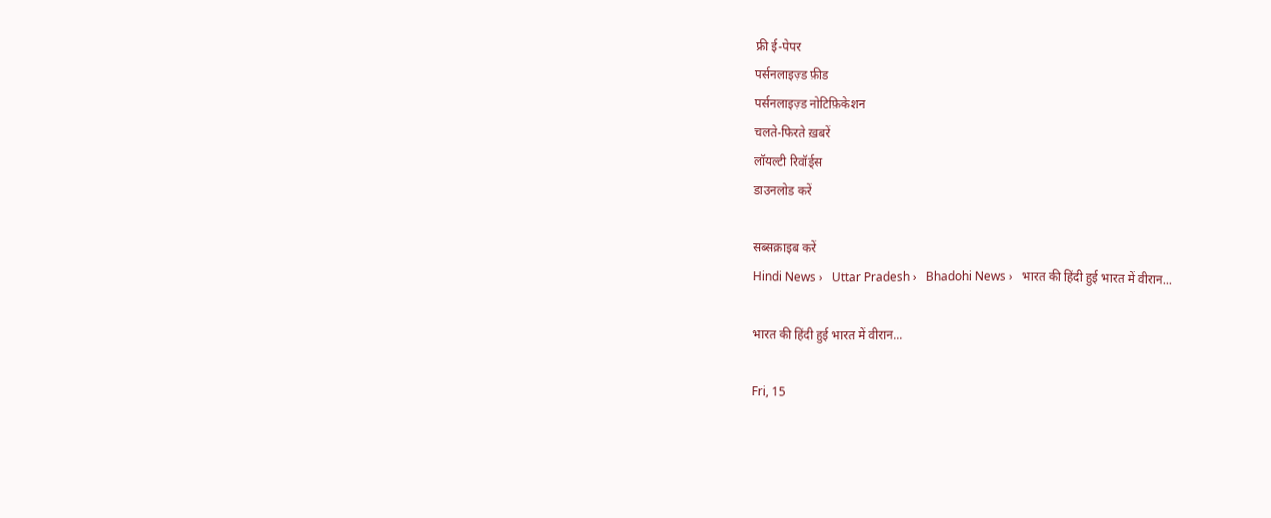फ्री ई-पेपर
पर्सनलाइज़्ड फ़ीड
पर्सनलाइज़्ड नोटिफ़िकेशन
चलते-फिरते ख़बरें
लॉयल्टी रिवॉर्ड्स
डाउनलोड करें

सब्सक्राइब करें
Hindi News ›   Uttar Pradesh ›   Bhadohi News ›   भारत की हिंदी हुई भारत में वीरान...

भारत की हिंदी हुई भारत में वीरान...

Fri, 15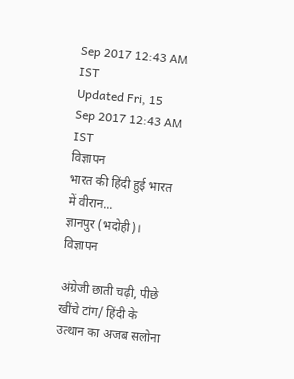Sep 2017 12:43 AM IST
Updated Fri, 15 Sep 2017 12:43 AM IST
विज्ञापन
भारत की हिंदी हुई भारत में वीरान...
ज्ञानपुर (भदोही)।
विज्ञापन

अंग्रेजी छाती चढ़ी, पीछे खींचे टांग/ हिंदी के उत्थान का अजब सलोना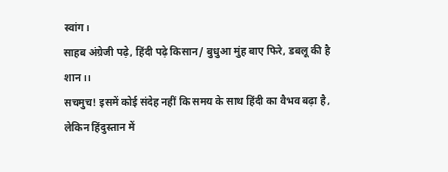स्वांग।
साहब अंग्रेजी पढ़े, हिंदी पढ़े किसान/ बुधुआ मुंह बाए फिरे, डबलू की है शान।।
सचमुच! इसमें कोई संदेह नहीं कि समय के साथ हिंदी का वैभव बढ़ा है, लेकिन हिंदुस्तान में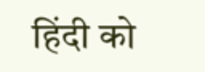हिंदी को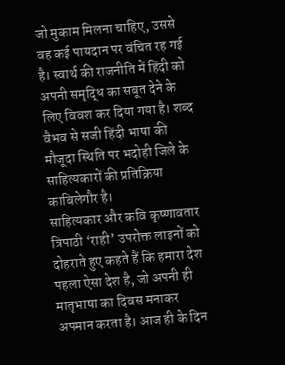जो मुकाम मिलना चाहिए, उससे वह कई पायदान पर वंचित रह गई है। स्वार्थ की राजनीति में हिंदी को अपनी समृद्धि का सबूत देने के लिए विवश कर दिया गया है। शब्द वैभव से सजी हिंदी भाषा की मौजूदा स्थिति पर भदोही जिले के साहित्यकारों की प्रतिक्रिया काबिलेगौर है।
साहित्यकार और कवि कृष्णावतार त्रिपाठी ‘राही’ उपरोक्त लाइनों को दोहराते हुए कहते हैं कि हमारा देश पहला ऐसा देश है, जो अपनी ही मातृभाषा का दिवस मनाकर अपमान करता है। आज ही के दिन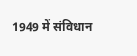1949 में संविधान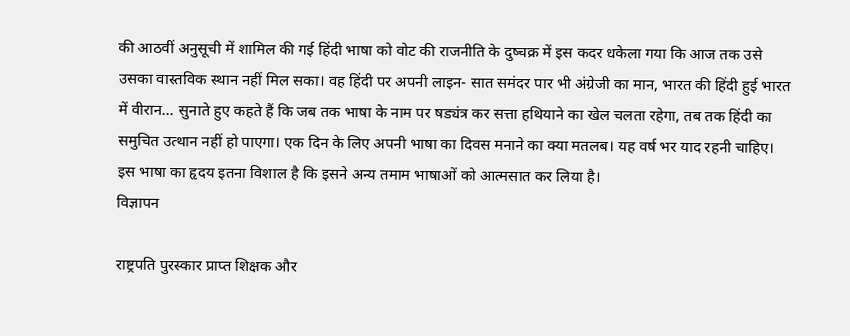की आठवीं अनुसूची में शामिल की गई हिंदी भाषा को वोट की राजनीति के दुष्चक्र में इस कदर धकेला गया कि आज तक उसे उसका वास्तविक स्थान नहीं मिल सका। वह हिंदी पर अपनी लाइन- सात समंदर पार भी अंग्रेजी का मान, भारत की हिंदी हुई भारत में वीरान... सुनाते हुए कहते हैं कि जब तक भाषा के नाम पर षड्यंत्र कर सत्ता हथियाने का खेल चलता रहेगा, तब तक हिंदी का समुचित उत्थान नहीं हो पाएगा। एक दिन के लिए अपनी भाषा का दिवस मनाने का क्या मतलब। यह वर्ष भर याद रहनी चाहिए। इस भाषा का हृदय इतना विशाल है कि इसने अन्य तमाम भाषाओं को आत्मसात कर लिया है।
विज्ञापन

राष्ट्रपति पुरस्कार प्राप्त शिक्षक और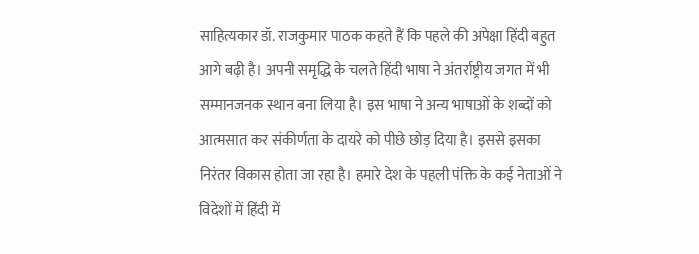साहित्यकार डॉ. राजकुमार पाठक कहते हैं कि पहले की अपेक्षा हिंदी बहुत आगे बढ़ी है। अपनी समृद्धि के चलते हिंदी भाषा ने अंतर्राष्ट्रीय जगत में भी सम्मानजनक स्थान बना लिया है। इस भाषा ने अन्य भाषाओं के शब्दों को आत्मसात कर संकीर्णता के दायरे को पीछे छोड़ दिया है। इससे इसका निरंतर विकास होता जा रहा है। हमारे देश के पहली पंक्ति के कई नेताओं ने विदेशों में हिंदी में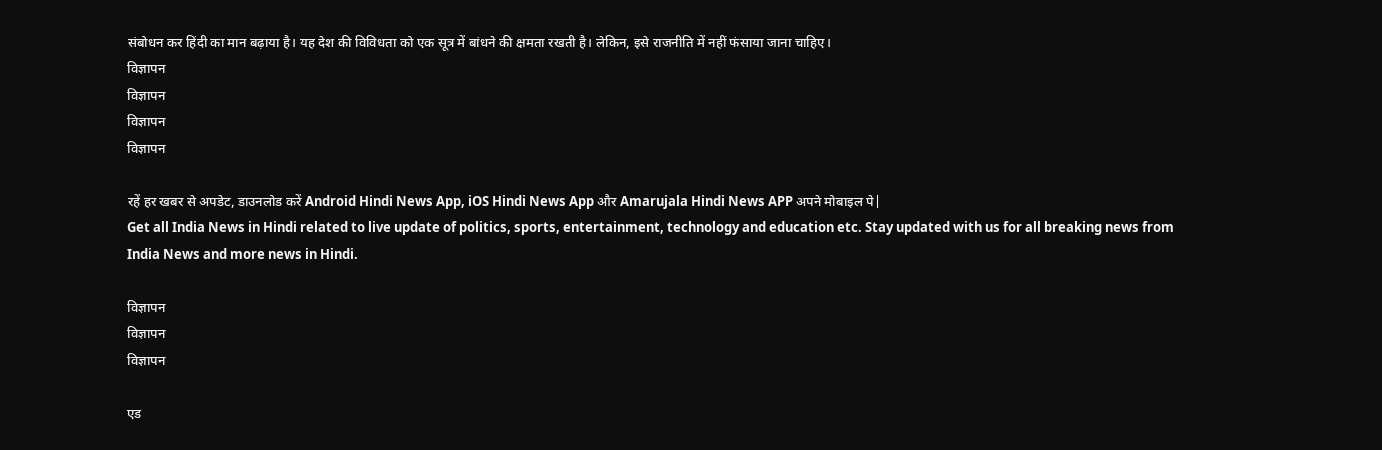संबोधन कर हिंदी का मान बढ़ाया है। यह देश की विविधता को एक सूत्र में बांधने की क्षमता रखती है। लेकिन, इसे राजनीति में नहीं फंसाया जाना चाहिए।
विज्ञापन
विज्ञापन
विज्ञापन
विज्ञापन

रहें हर खबर से अपडेट, डाउनलोड करें Android Hindi News App, iOS Hindi News App और Amarujala Hindi News APP अपने मोबाइल पे|
Get all India News in Hindi related to live update of politics, sports, entertainment, technology and education etc. Stay updated with us for all breaking news from India News and more news in Hindi.

विज्ञापन
विज्ञापन
विज्ञापन

एड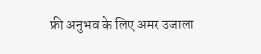फ्री अनुभव के लिए अमर उजाला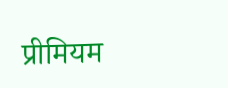प्रीमियम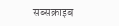सब्सक्राइब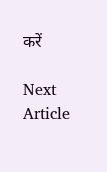करें

Next Article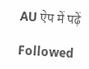AU ऐप में पढ़ें

Followed